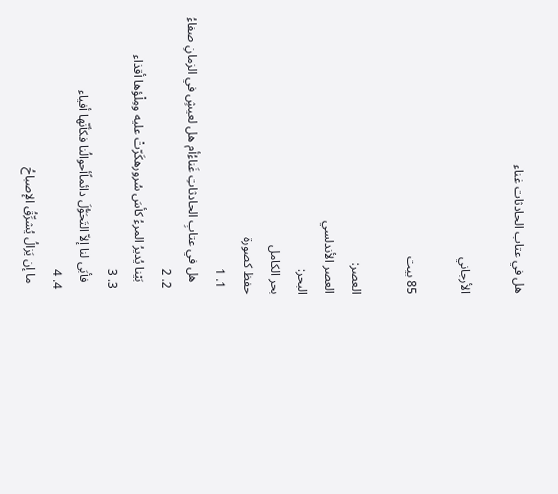هل في عتاب الحادثات غناء

الأرجاني

85 بيت

العصر:
العصر الأندلسي
البحر:
بحر الكامل
حفظ كصورة
  1. 1
    هل في عتابِ الحادثاتِ غَناءُأم هل لعيشٍ في الزمانِ صفاءُ
  2. 2
    بَيْنا يُديرُ المرءُ كأسَ سُرورهكَرّتْ عليه ومِلْؤها أقذاء
  3. 3
    فأبَى لنا إلاّ التَحَوُّلَ دائماًأحوالُنا فكأنّها أفياء
  4. 4
    ما إن يَزالُ يُشرِّقُ الإصباحُ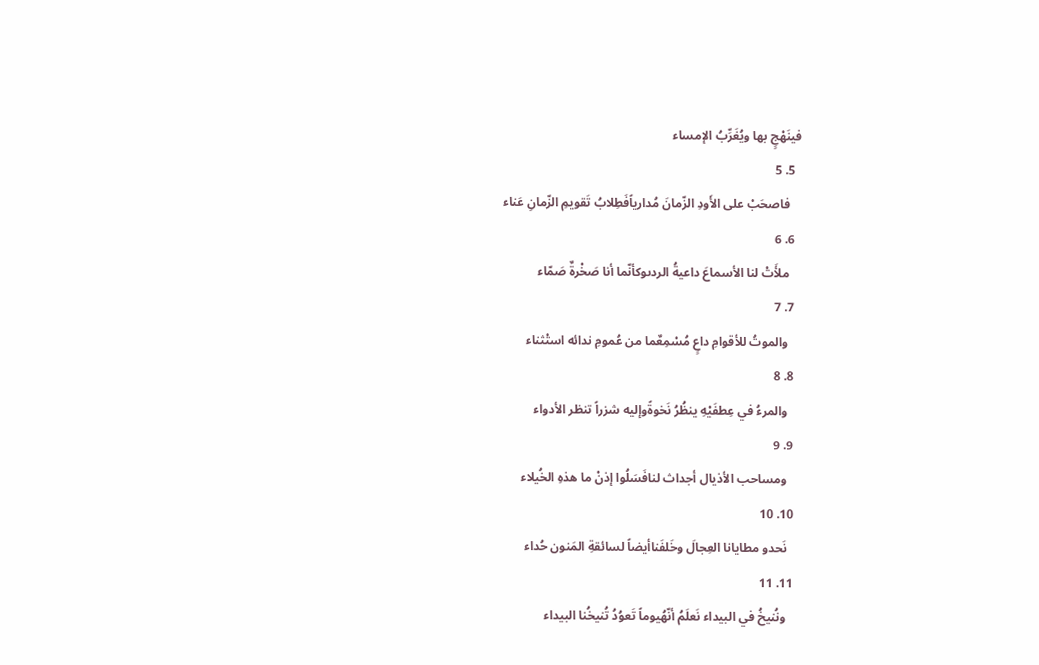فينَهْجٍ بها ويُغَرِّبُ الإمساء
  5. 5
    فاصحَبْ على الأَودِ الزّمانَ مُدارياًفَطِلابُ تَقويمِ الزّمانِ عَناء
  6. 6
    ملأَتْ لنا الأسماعَ داعيةُ الردىوكأنّما أنا صَخْرةٌ صَمّاء
  7. 7
    والموتُ للأقوامِ داعٍ مُسْمِعٌما من عُمومِ ندائه استْثناء
  8. 8
    والمرءُ في عِطفَيْهِ ينظُرُ نَخوةًوإليه شزراً تنظر الأدواء
  9. 9
    ومساحب الأذيال أجداث لنافَسَلُوا إذنْ ما هذهِ الخُيلاء
  10. 10
    نَحدو مطايانا العِجالَ وخَلفَناأيضاً لسائقةِ المَنون حُداء
  11. 11
    ونُنيخُ في البيداء نَعلَمُ أنّهُيوماً تَعوُدُ تُنيخُنا البيداء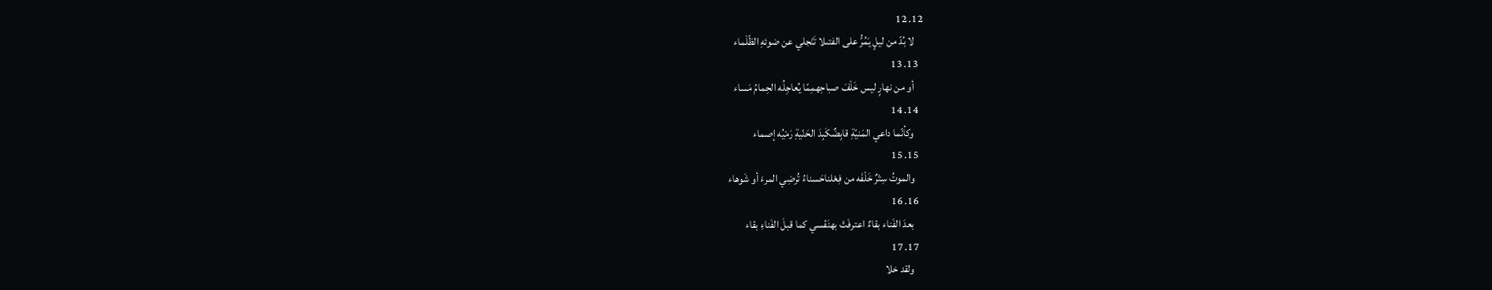12. 12
    لا بُدّ من ليلٍ يَمُرُّ على الفتىلا تَنْجلي عن ضوئهِ الظّلْماء
  13. 13
    أو من نهارٍ ليس خَلْفَ صباحِهمِمّا يُعاجِلُه الحِمامُ مَساء
  14. 14
    وكأنّما داعي المَنيّةِ قابِضٌكَبِدَ الحَنّيةِ رَمْيُه إصماء
  15. 15
    والموتُ سِتْرٌ خَلْفَه من فِعْلناحَسناءُ تُرضِي المرءَ أو شَوهاء
  16. 16
    بعدَ الفَناء بقاءٌ اعترفَتْ بهنَفْسي كما قبلَ الفَناءِ بقاء
  17. 17
    ولقد خلا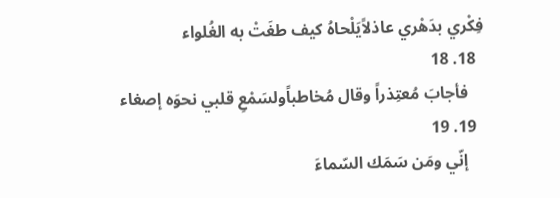فِكْري بدَهْري عاذلاًيَلْحاهُ كيف طغَتْ به الغُلواء
  18. 18
    فأجابَ مُعتِذراً وقال مُخاطباًولسَمْعِ قلبي نحوَه إصغاء
  19. 19
    إنّي ومَن سَمَك السّماءَ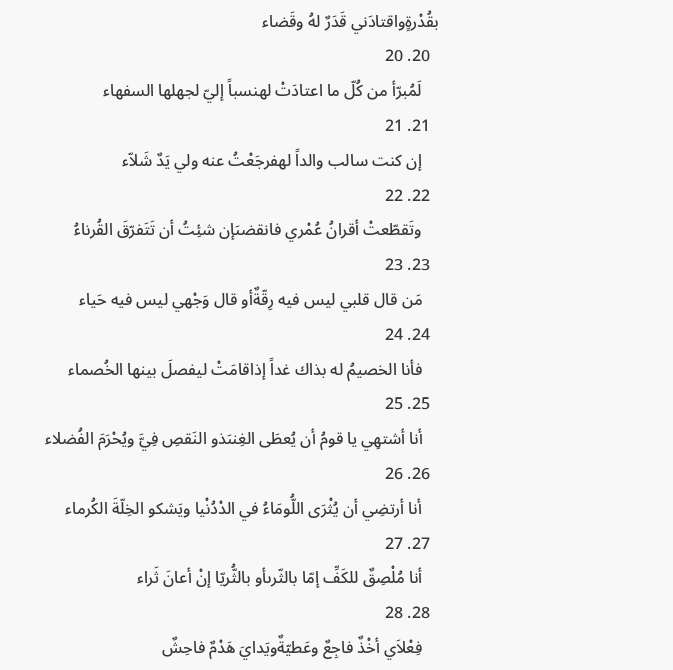بقُدْرةٍواقتادَني قَدَرٌ لهُ وقَضاء
  20. 20
    لَمُبرّأ من كُلّ ما اعتادَتْ لهنسباً إليّ لجهلها السفهاء
  21. 21
    إن كنت سالب والداً لهفرجَعْتُ عنه ولي يَدٌ شَلاّء
  22. 22
    وتَقطّعتْ أقرانُ عُمْري فانقضىَإن شئِتُ أن تَتَفرّقَ القُرناءُ
  23. 23
    مَن قال قلبي ليس فيه رِقّةٌأو قال وَجْهي ليس فيه حَياء
  24. 24
    فأنا الخصيمُ له بذاك غداً إذاقامَتْ ليفصلَ بينها الخُصماء
  25. 25
    أنا أشتهِي يا قومُ أن يُعطَى الغِنىَذو النَقصِ فِيَّ ويُحْرَمَ الفُضلاء
  26. 26
    أنا أرتضِي أن يُثْرَى اللُّومَاءُ في الدْدُنْيا ويَشكو الخِلّةَ الكُرماء
  27. 27
    أنا مُلْصِقٌ للكَفِّ إمّا بالثّرىأو بالثُّريّا إنْ أعانَ ثَراء
  28. 28
    فِعْلاَي أخْذٌ فاجِعٌ وعَطيّةٌويَدايَ هَدْمٌ فاحِشٌ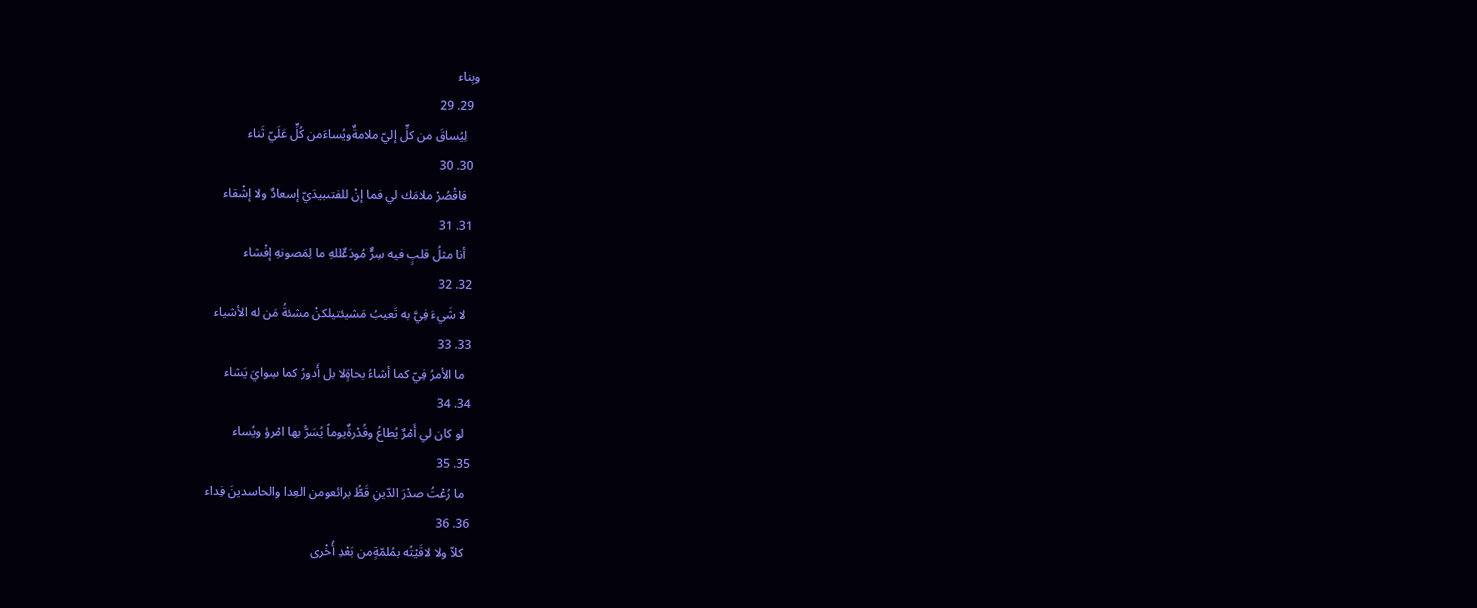وبِناء
  29. 29
    لِيُساقَ من كلٍّ إليّ ملامةٌويُساءَمن كُلٍّ عَلَيّ ثَناء
  30. 30
    فاقْصُرْ ملامَك لي فما إنْ للفتىبيدَيّ إسعادٌ ولا إشْقاء
  31. 31
    أنا مثلُ قلبٍ فيه سِرٌّ مُودَعٌللهِ ما لِمَصونهِ إفْشاء
  32. 32
    لا شَيءَ فِيَّ به تَعيبُ مَشيئتيلكنْ مشئةُ مَن له الأشياء
  33. 33
    ما الأمرُ فِيّ كما أشاءُ بحاةٍلا بل أَدورُ كما سِوايَ يَشاء
  34. 34
    لو كان لي أَمْرٌ يُطاعُ وقُدْرةٌيوماً يُسَرُّ بها امْرؤ ويُساء
  35. 35
    ما رُعْتُ صدْرَ الدّينِ قَطُّ برائعومن العِدا والحاسدينَ فِداء
  36. 36
    كلاّ ولا لاقَيْتُه بمُلمّةٍمن بَعْدِ أُخْرى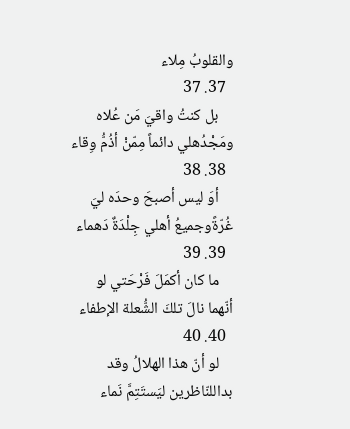والقلوبُ مِلاء
  37. 37
    بل كنتُ واقيَ مَن عُلاه ومَجْدُهلي دائماً مِمّنْ أذُمُّ وِقاء
  38. 38
    أوَ ليس أصبحَ وحدَه ليَ غُرّةًوجميعُ أهلي جِلْدَةٌ دَهماء
  39. 39
    ما كان أكمَلَ فَرْحَتي لو أنّهما نالَ تلكَ الشُّعلة الإطفاء
  40. 40
    لو أنّ هذا الهلالُ وقد بداللنّاظرين ليَستَتِمَّ نَماء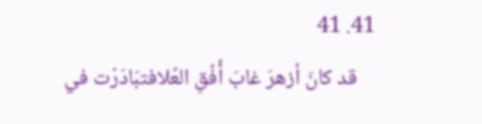41. 41
    قد كانَ أزهرَ غابَ أُفُقِ العُلافتبَادَرْت في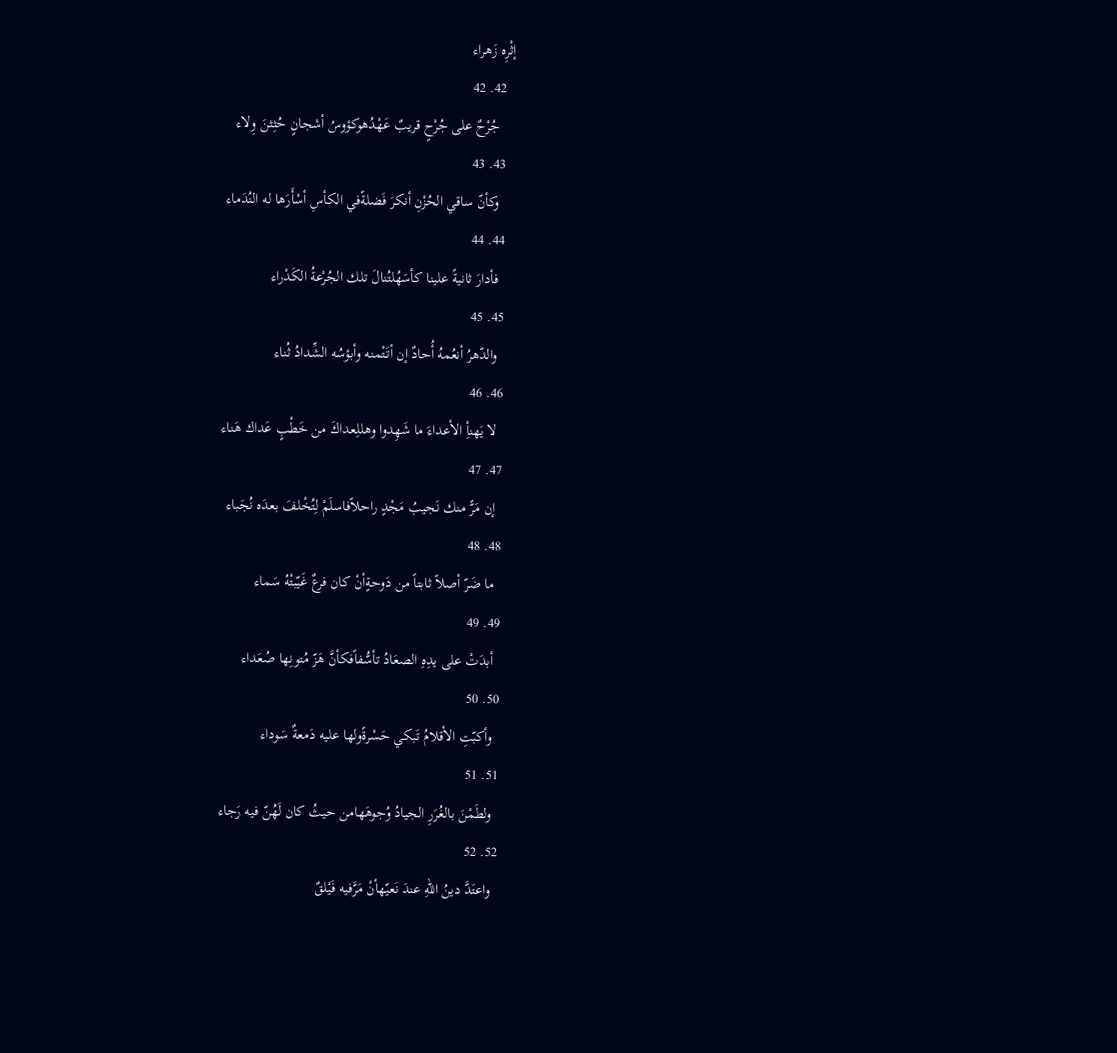إثْرِه زَهراء
  42. 42
    جُرْحٌ على جُرْحٍ قريبٌ عَهْدُهوكؤوسُ أشجانٍ حُثِثنَ وِلاء
  43. 43
    وكأنّ ساقي الحُزْنِ أنكرَ فَضلةًفي الكأسِ أسْأَرَها له النُدَماء
  44. 44
    فأدارَ ثانيةً علينا كأسَهُلتُنالَ تلك الجُرْعةُ الكَدْراء
  45. 45
    والدّهرُ أنعُمهُ أُحادٌ إن أتَتْمنه وأبؤسُه الشِّدادُ ثُناء
  46. 46
    لا يَهنأِ الأعداءَ ما شَهِدوا وهللِعداكَ من خَطْبٍ عَداك هَناء
  47. 47
    إن مَرًّ منك نَجيبُ مَجْدٍ راحلاًفاسلَمْ لِتُخْلفَ بعدَه نُجَباء
  48. 48
    ما ضَرّ أصلاً ثابتاً من دَوحةٍأنْ كان فرعٌ غَيّبتْهُ سَماء
  49. 49
    أبدَتْ على يدِهِ الصعَادُ تأسُّفاًفكأنَّ هَزّ مُتونِها صُعَداء
  50. 50
    وأكبّتِ الأقلامُ تَبكي حَسْرةًولها عليه دَمعةٌ سَوداء
  51. 51
    ولطَمْنَ بالغُرَرِ الجيادُ وُجوهَهامن حيثُ كان لَهُنّ فيه رَجاء
  52. 52
    واعتَدَّ دينُ اللهِ عندَ نَعيّهأنْ مَرَّفيه فَيْلقٌ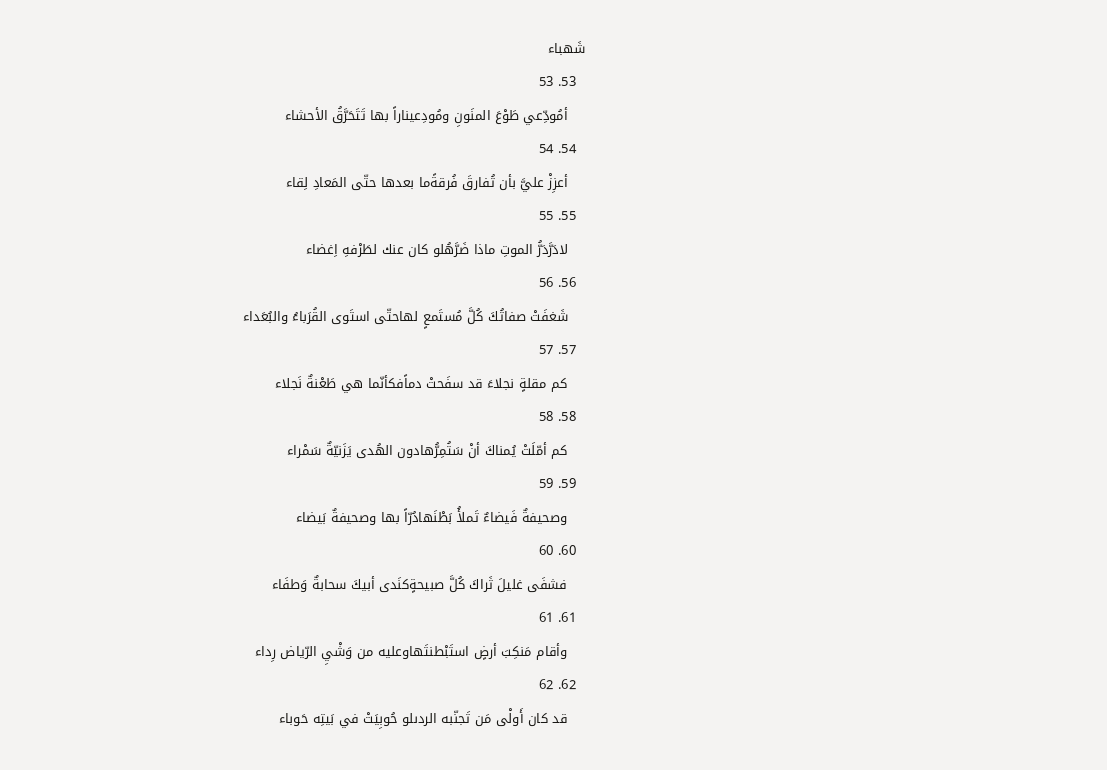شَهباء
  53. 53
    أمُودِّعي طَوْعَ المنَونِ ومُودِعيناراً بها تَتَحَرَّقُ الأحشاء
  54. 54
    أعزِزْ عليَّ بأن تُفارقَ فُرقةًما بعدها حتّى المَعادِ لِقاء
  55. 55
    لادَرَّدَرُّ الموتِ ماذا ضَرَّهُلو كان عنك لطَرْفهِ اِغضاء
  56. 56
    شَغفَتْ صفاتُكَ كُلَّ مُستَمعٍ لهاحتّى استَوى القُرَباءُ والبُعَداء
  57. 57
    كم مقلةٍ نجلاءَ قد سفَحتْ دماًفكأنّما هي طَعْنةٌ نَجلاء
  58. 58
    كم أمّلَتْ يُمناكَ أنْ سَتُمِرُّهادون الهُدى يَزَنيّةٌ سَمْراء
  59. 59
    وصحيفةٌ فَيضاءٌ تَملأُ بَطْنَهادُرّاً بها وصحيفةٌ بَيضاء
  60. 60
    فشفَى غليلَ ثَراكَ كُلَّ صبيحةٍكنَدى أبيكَ سحابةٌ وَطفَاء
  61. 61
    وأقام مَنكِبَ أرضٍ استَبْطنتَهاوعليه من وَشْيِ الرّياض رِداء
  62. 62
    قد كان أَولْى مَن تَجنّبه الردىلو حُوبِيَتْ في بَيتِه حَوباء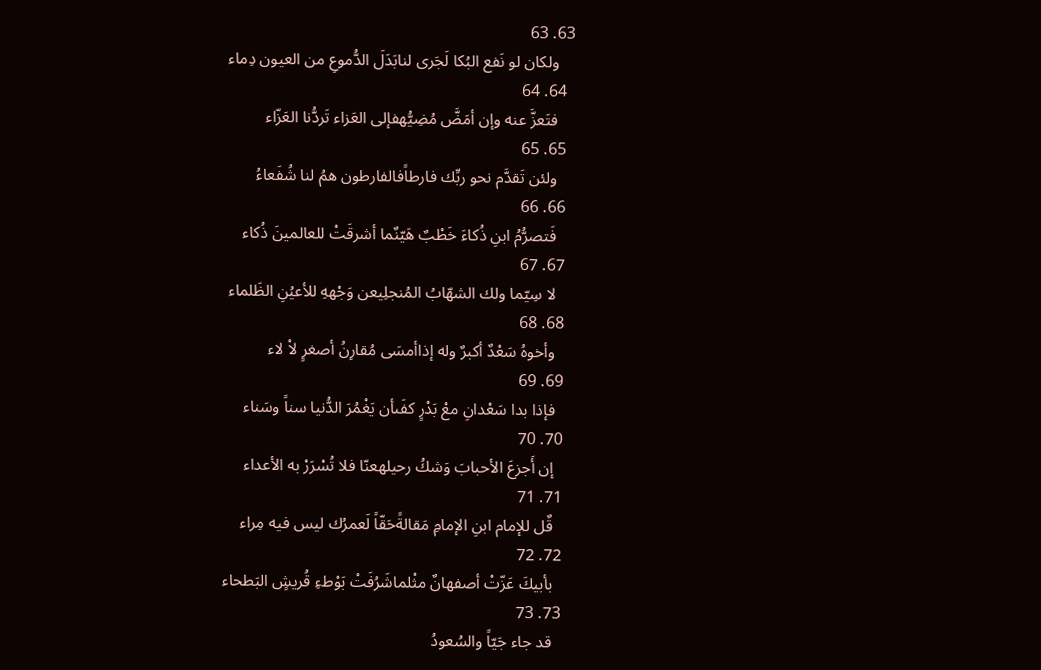63. 63
    ولكان لو نَفع البُكا لَجَرى لنابَدَلَ الدُّموعِ من العيون دِماء
  64. 64
    فتَعزَّ عنه وإن أمَضَّ مُضِيُّهفإلى العَزاء تَردُّنا العَزّاء
  65. 65
    ولئن تَقدَّم نحو ربِّك فارطاًفالفارطون همُ لنا شُفَعاءُ
  66. 66
    فَتصرُّمُ ابنِ ذُكاءَ خَطْبٌ هَيّنٌما أشرقَتْ للعالمينَ ذُكاء
  67. 67
    لا سِيّما ولك الشهّابُ المُنجلِيعن وَجْههِ للأعيُنِ الظَلماء
  68. 68
    وأخوهُ سَعْدٌ أكبرٌ وله إذاأمسَى مُقارِنُ أصغرٍ لاْ لاء
  69. 69
    فإذا بدا سَعْدانِ معْ بَدْرٍ كفَىأن يَغْمُرَ الدُّنيا سناً وسَناء
  70. 70
    إن أَجزعَ الأحبابَ وَشكُ رحيلهعنّا فلا تُسْرَرْ به الأعداء
  71. 71
    قٌل للإمام ابنِ الإمامِ مَقالةًحَقّاً لَعمرُك ليس فيه مِراء
  72. 72
    بأبيكَ عَزّتْ أصفهانٌ مثْلماشَرُفَتْ بَوْطءِ قُريشٍ البَطحاء
  73. 73
    قد جاء جَيّاً والسُعودُ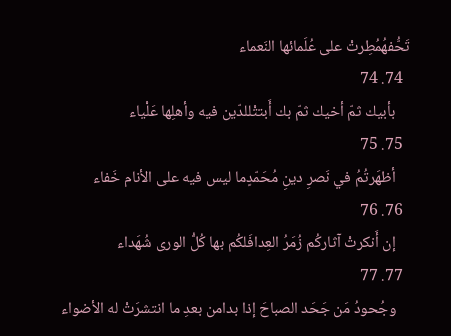تَحُّفهُمُطِرتْ على عُلَمائها النَعماء
  74. 74
    بأبيك ثمّ أخيك ثمّ بك أَبتتْللدّين فيه وأهلِها عَلْياء
  75. 75
    أظهَرتُمُ في نَصرِ دينِ مُحَمّدٍما ليس فيه على الأنام خَفاء
  76. 76
    إن أَنكرتْ آثاركُم زُمَرُ العِدافَلكُم بها كُلُّ الورى شُهَداء
  77. 77
    وجُحودُ مَن جَحَد الصباحَ إذا بدامن بعدِ ما انتشرَتْ له الأضواء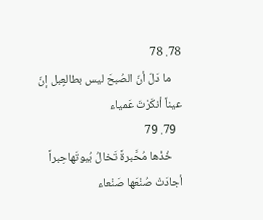78. 78
    ما دَلّ أنّ الصُبحَ ليس بطالعٍبل إنّ عيناً أنكَرْتَ عَمياء
  79. 79
    خُذْها مُحَّبرةً تَخالُ بُيوتَهاحِبراً أجادَتْ صُنْعَها صَنْعاء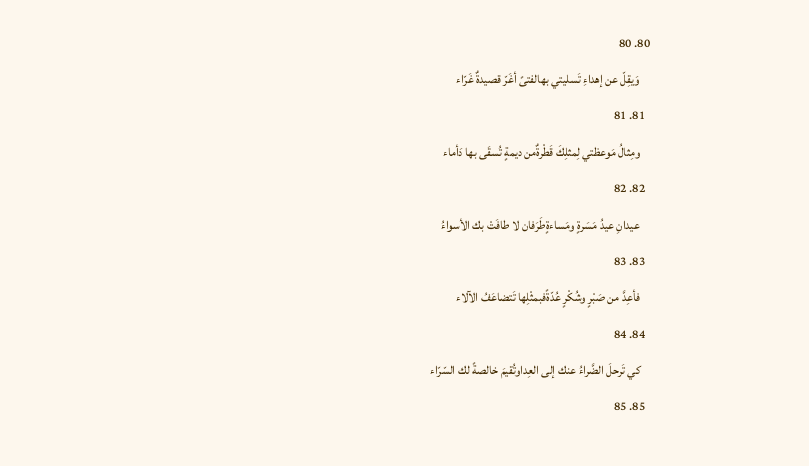80. 80
    وَيقِلّ عن إهداءِ تَسليتي بهالفتىً أغَرّ قصيدةٌ غَرّاء
  81. 81
    ومِثالُ مَوعظتي لِمثلِكَ قَطْرةٌمن ديمةٍ تُسقَى بها دَأماء
  82. 82
    عيدانِ عيدُ مَسَرةٍ ومَساءةٍطَرَفان لا طافَتْ بك الأسواءُ
  83. 83
    فأعِدَّ من صَبْرٍ وشُكْرٍ عُدّةًفبمثْلِها تَتضاعَفُ الآلاء
  84. 84
    كي تَرحلَ الضَّراءُ عنك إلى العِداوتُقيمَ خالصةً لك السّرّاء
  85. 85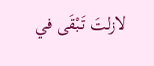لازلتَ تَبْقَى في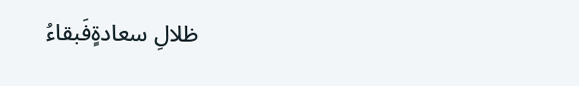ظلالِ سعادةٍفَبقاءُ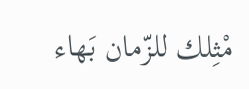مْثِلك للزّمان بَهاء